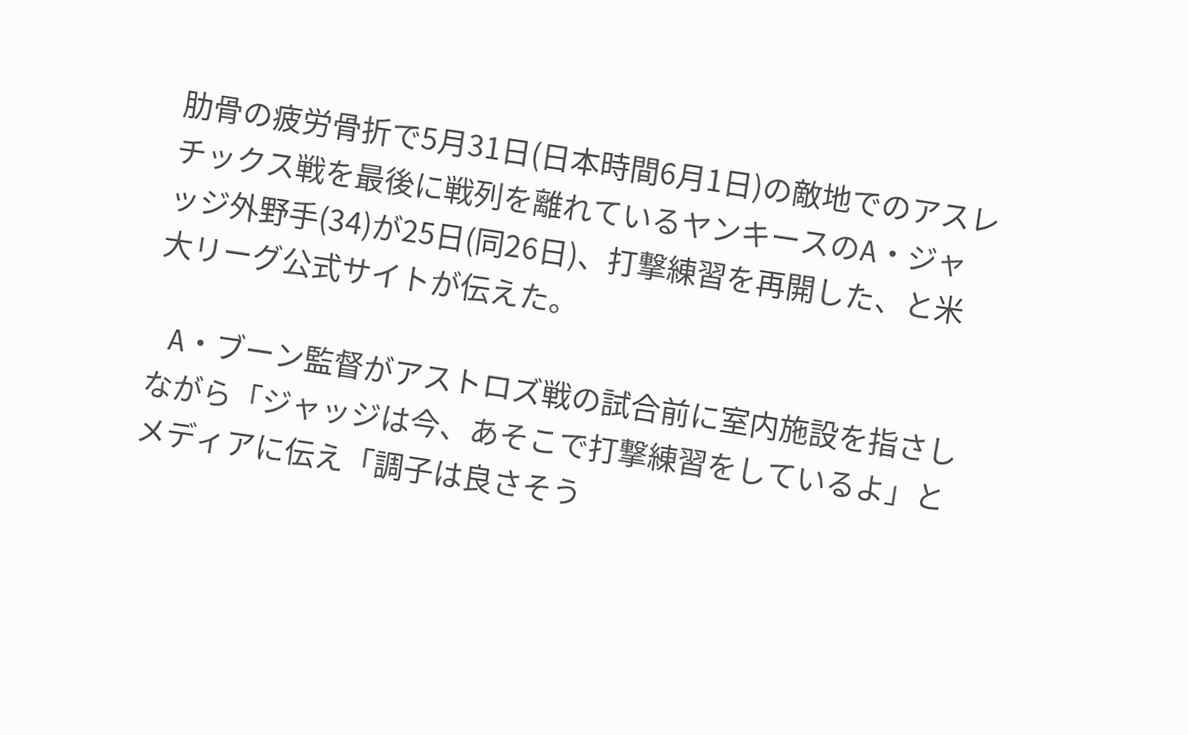肋骨の疲労骨折で5月31日(日本時間6月1日)の敵地でのアスレチックス戦を最後に戦列を離れているヤンキースのA・ジャッジ外野手(34)が25日(同26日)、打撃練習を再開した、と米大リーグ公式サイトが伝えた。

 A・ブーン監督がアストロズ戦の試合前に室内施設を指さしながら「ジャッジは今、あそこで打撃練習をしているよ」とメディアに伝え「調子は良さそう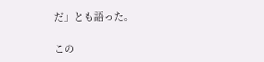だ」とも語った。

この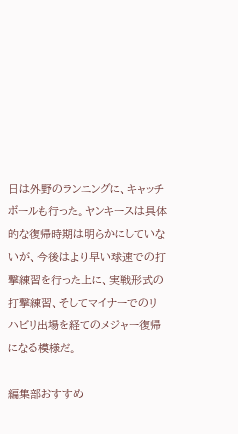日は外野のランニングに、キャッチボールも行った。ヤンキースは具体的な復帰時期は明らかにしていないが、今後はより早い球速での打撃練習を行った上に、実戦形式の打撃練習、そしてマイナーでのリハビリ出場を経てのメジャー復帰になる模様だ。

編集部おすすめ